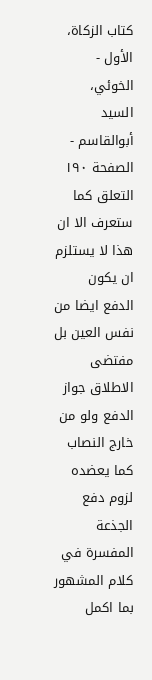كتاب الزكاة، الأول - الخوئي، السيد أبوالقاسم - الصفحة ١٩٠
التعلق كما ستعرف الا ان هذا لا يستلزم ان يكون الدفع ايضا من نفس العين بل مفتضى الاطلاق جواز الدفع ولو من خارج النصاب كما يعضده لزوم دفع الجذعة المفسرة في كلام المشهور بما اكمل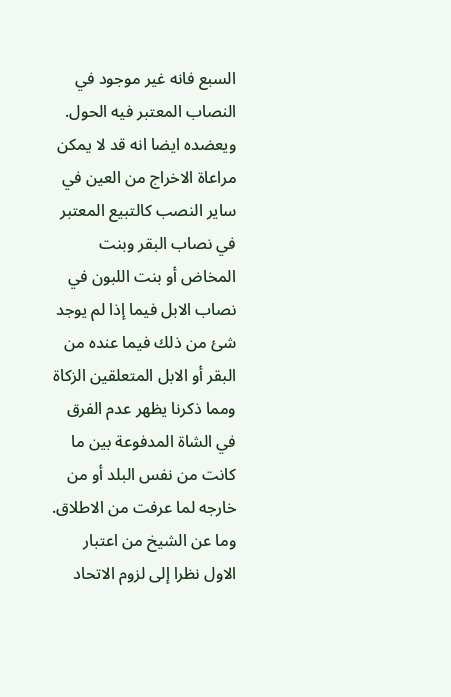السبع فانه غير موجود في النصاب المعتبر فيه الحول. ويعضده ايضا انه قد لا يمكن مراعاة الاخراج من العين في ساير النصب كالتبيع المعتبر في نصاب البقر وبنت المخاض أو بنت اللبون في نصاب الابل فيما إذا لم يوجد شئ من ذلك فيما عنده من البقر أو الابل المتعلقين الزكاة ومما ذكرنا يظهر عدم الفرق في الشاة المدفوعة بين ما كانت من نفس البلد أو من خارجه لما عرفت من الاطلاق. وما عن الشيخ من اعتبار الاول نظرا إلى لزوم الاتحاد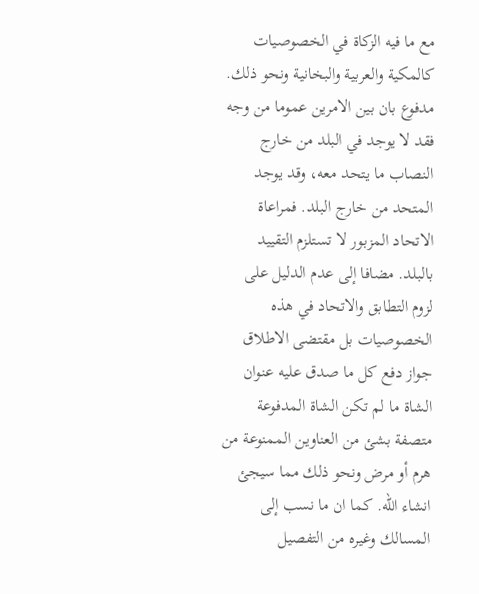مع ما فيه الزكاة في الخصوصيات كالمكية والعربية والبخانية ونحو ذلك. مدفوع بان بين الامرين عموما من وجه فقد لا يوجد في البلد من خارج النصاب ما يتحد معه، وقد يوجد المتحد من خارج البلد. فمراعاة الاتحاد المزبور لا تستلزم التقييد بالبلد. مضافا إلى عدم الدليل على لزوم التطابق والاتحاد في هذه الخصوصيات بل مقتضى الاطلاق جواز دفع كل ما صدق عليه عنوان الشاة ما لم تكن الشاة المدفوعة متصفة بشئ من العناوين الممنوعة من هرم أو مرض ونحو ذلك مما سيجئ انشاء الله. كما ان ما نسب إلى المسالك وغيره من التفصيل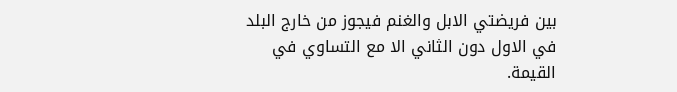بين فريضتي الابل والغنم فيجوز من خارج البلد في الاول دون الثاني الا مع التساوي في القيمة.